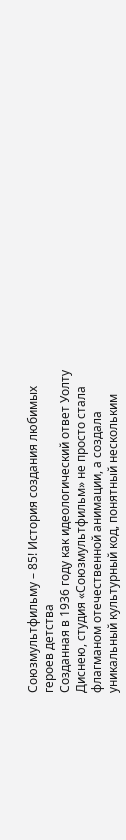Союзмультфильму – 85! История создания любимых героев детства
Созданная в 1936 году как идеологический ответ Уолту Диснею, студия «Союзмультфильм» не просто стала флагманом отечественной анимации, а создала уникальный культурный код, понятный нескольким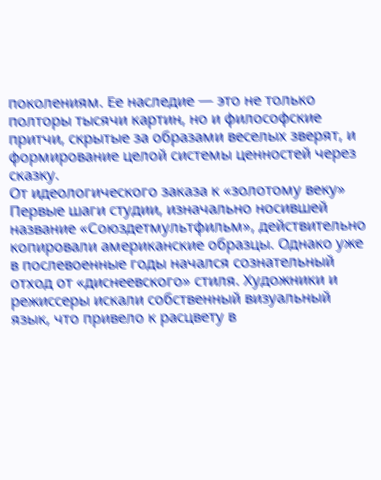поколениям. Ее наследие — это не только полторы тысячи картин, но и философские притчи, скрытые за образами веселых зверят, и формирование целой системы ценностей через сказку.
От идеологического заказа к «золотому веку»
Первые шаги студии, изначально носившей название «Союздетмультфильм», действительно копировали американские образцы. Однако уже в послевоенные годы начался сознательный отход от «диснеевского» стиля. Художники и режиссеры искали собственный визуальный язык, что привело к расцвету в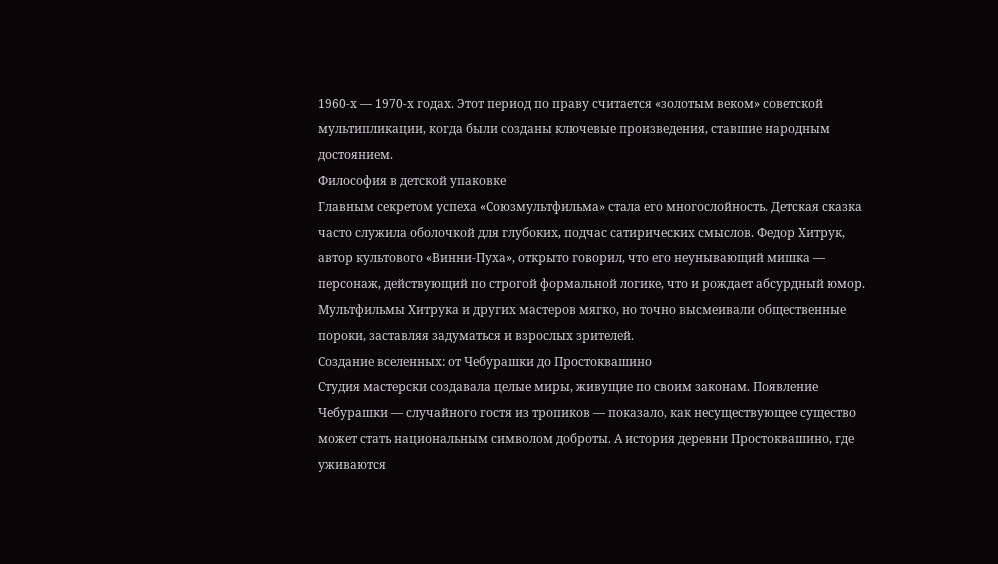1960-х — 1970-х годах. Этот период по праву считается «золотым веком» советской мультипликации, когда были созданы ключевые произведения, ставшие народным достоянием.
Философия в детской упаковке
Главным секретом успеха «Союзмультфильма» стала его многослойность. Детская сказка часто служила оболочкой для глубоких, подчас сатирических смыслов. Федор Хитрук, автор культового «Винни-Пуха», открыто говорил, что его неунывающий мишка — персонаж, действующий по строгой формальной логике, что и рождает абсурдный юмор. Мультфильмы Хитрука и других мастеров мягко, но точно высмеивали общественные пороки, заставляя задуматься и взрослых зрителей.
Создание вселенных: от Чебурашки до Простоквашино
Студия мастерски создавала целые миры, живущие по своим законам. Появление Чебурашки — случайного гостя из тропиков — показало, как несуществующее существо может стать национальным символом доброты. А история деревни Простоквашино, где уживаются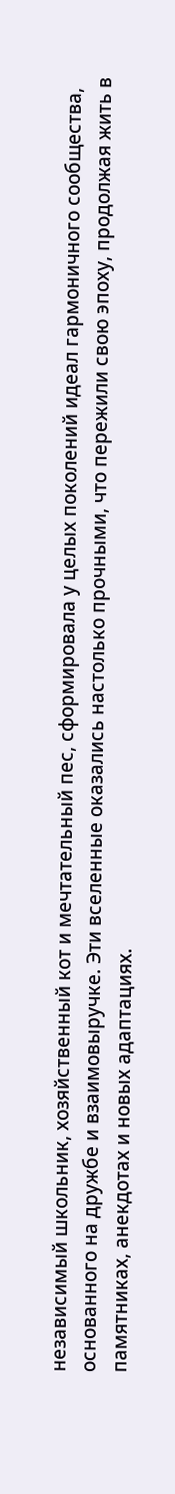независимый школьник, хозяйственный кот и мечтательный пес, сформировала у целых поколений идеал гармоничного сообщества, основанного на дружбе и взаимовыручке. Эти вселенные оказались настолько прочными, что пережили свою эпоху, продолжая жить в памятниках, анекдотах и новых адаптациях.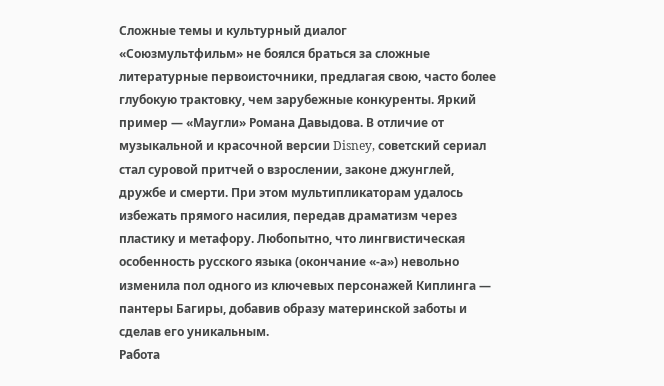Сложные темы и культурный диалог
«Союзмультфильм» не боялся браться за сложные литературные первоисточники, предлагая свою, часто более глубокую трактовку, чем зарубежные конкуренты. Яркий пример — «Маугли» Романа Давыдова. В отличие от музыкальной и красочной версии Disney, советский сериал стал суровой притчей о взрослении, законе джунглей, дружбе и смерти. При этом мультипликаторам удалось избежать прямого насилия, передав драматизм через пластику и метафору. Любопытно, что лингвистическая особенность русского языка (окончание «-а») невольно изменила пол одного из ключевых персонажей Киплинга — пантеры Багиры, добавив образу материнской заботы и сделав его уникальным.
Работа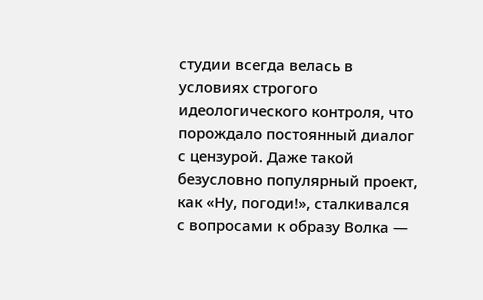студии всегда велась в условиях строгого идеологического контроля, что порождало постоянный диалог с цензурой. Даже такой безусловно популярный проект, как «Ну, погоди!», сталкивался с вопросами к образу Волка —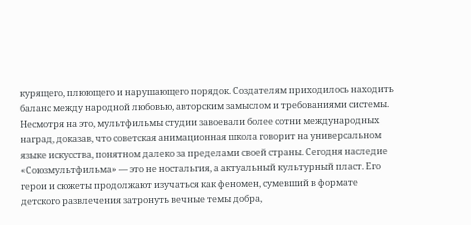курящего, плюющего и нарушающего порядок. Создателям приходилось находить баланс между народной любовью, авторским замыслом и требованиями системы. Несмотря на это, мультфильмы студии завоевали более сотни международных наград, доказав, что советская анимационная школа говорит на универсальном языке искусства, понятном далеко за пределами своей страны. Сегодня наследие «Союзмультфильма» — это не ностальгия, а актуальный культурный пласт. Его герои и сюжеты продолжают изучаться как феномен, сумевший в формате детского развлечения затронуть вечные темы добра,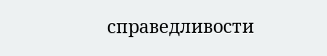справедливости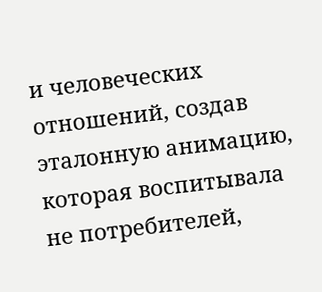и человеческих отношений, создав эталонную анимацию, которая воспитывала не потребителей,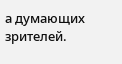а думающих зрителей.